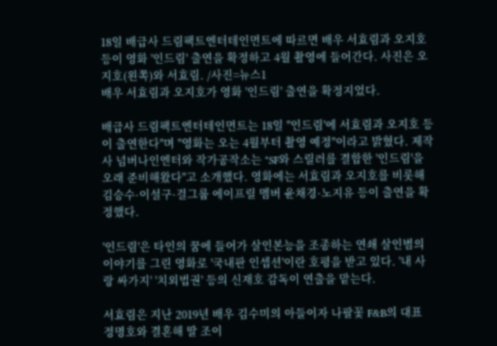18일 배급사 드림팩트엔터테인먼트에 따르면 배우 서효림과 오지호 등이 영화 '인드림' 출연을 확정하고 4월 촬영에 들어간다. 사진은 오지호(왼쪽)와 서효림. /사진=뉴스1
배우 서효림과 오지호가 영화 '인드림' 출연을 확정지었다.

배급사 드림팩트엔터테인먼트는 18일 "인드림'에 서효림과 오지호 등이 출연한다"며 "영화는 오는 4월부터 촬영 예정"이라고 밝혔다. 제작사 넘버나인엔터와 작가공작소는 "SF와 스릴러를 결합한 '인드림'을 오래 준비해왔다"고 소개했다. 영화에는 서효림과 오지호를 비롯해 김승수·이설구·걸그룹 에이프릴 멤버 윤채경·노지유 등이 출연을 확정했다.

'인드림'은 타인의 꿈에 들어가 살인본능을 조종하는 연쇄 살인범의 이야기를 그린 영화로 '국내판 인셉션'이란 호평을 받고 있다. '내 사랑 싸가지' '치외법권' 등의 신재호 감독이 연출을 맡는다.

서효림은 지난 2019년 배우 김수미의 아들이자 나팔꽃 F&B의 대표 정명호와 결혼해 딸 조이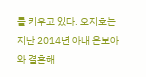를 키우고 있다. 오지호는 지난 2014년 아내 은보아와 결혼해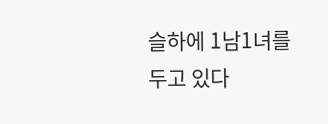슬하에 1남1녀를 두고 있다